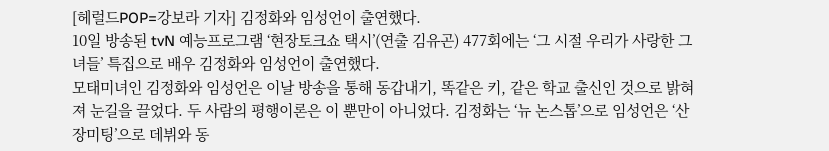[헤럴드POP=강보라 기자] 김정화와 임성언이 출연했다.
10일 방송된 tvN 예능프로그램 ‘현장토크쇼 택시’(연출 김유곤) 477회에는 ‘그 시절 우리가 사랑한 그녀들’ 특집으로 배우 김정화와 임성언이 출연했다.
모태미녀인 김정화와 임성언은 이날 방송을 통해 동갑내기, 똑같은 키, 같은 학교 출신인 것으로 밝혀져 눈길을 끌었다. 두 사람의 평행이론은 이 뿐만이 아니었다. 김정화는 ‘뉴 논스톱’으로 임성언은 ‘산장미팅’으로 데뷔와 동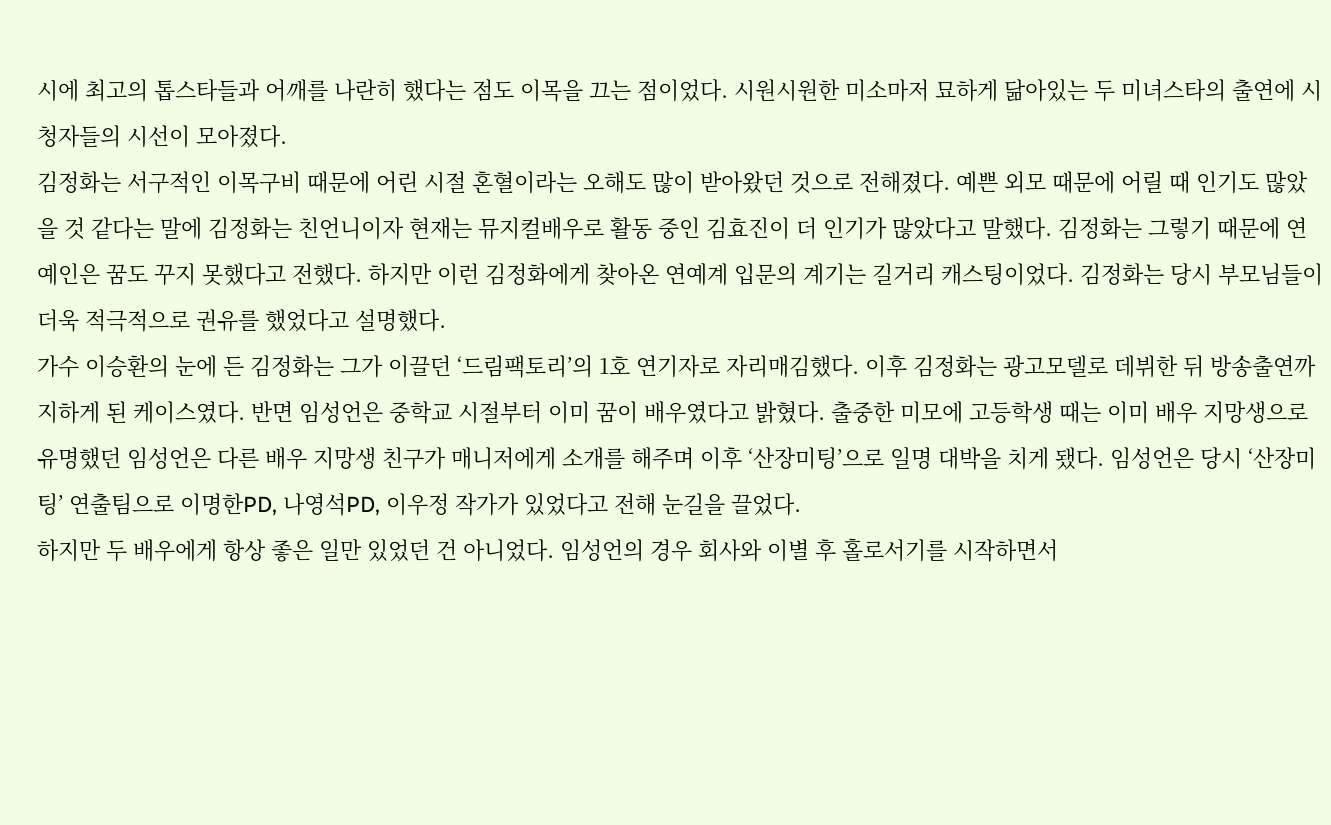시에 최고의 톱스타들과 어깨를 나란히 했다는 점도 이목을 끄는 점이었다. 시원시원한 미소마저 묘하게 닮아있는 두 미녀스타의 출연에 시청자들의 시선이 모아졌다.
김정화는 서구적인 이목구비 때문에 어린 시절 혼혈이라는 오해도 많이 받아왔던 것으로 전해졌다. 예쁜 외모 때문에 어릴 때 인기도 많았을 것 같다는 말에 김정화는 친언니이자 현재는 뮤지컬배우로 활동 중인 김효진이 더 인기가 많았다고 말했다. 김정화는 그렇기 때문에 연예인은 꿈도 꾸지 못했다고 전했다. 하지만 이런 김정화에게 찾아온 연예계 입문의 계기는 길거리 캐스팅이었다. 김정화는 당시 부모님들이 더욱 적극적으로 권유를 했었다고 설명했다.
가수 이승환의 눈에 든 김정화는 그가 이끌던 ‘드림팩토리’의 1호 연기자로 자리매김했다. 이후 김정화는 광고모델로 데뷔한 뒤 방송출연까지하게 된 케이스였다. 반면 임성언은 중학교 시절부터 이미 꿈이 배우였다고 밝혔다. 출중한 미모에 고등학생 때는 이미 배우 지망생으로 유명했던 임성언은 다른 배우 지망생 친구가 매니저에게 소개를 해주며 이후 ‘산장미팅’으로 일명 대박을 치게 됐다. 임성언은 당시 ‘산장미팅’ 연출팀으로 이명한PD, 나영석PD, 이우정 작가가 있었다고 전해 눈길을 끌었다.
하지만 두 배우에게 항상 좋은 일만 있었던 건 아니었다. 임성언의 경우 회사와 이별 후 홀로서기를 시작하면서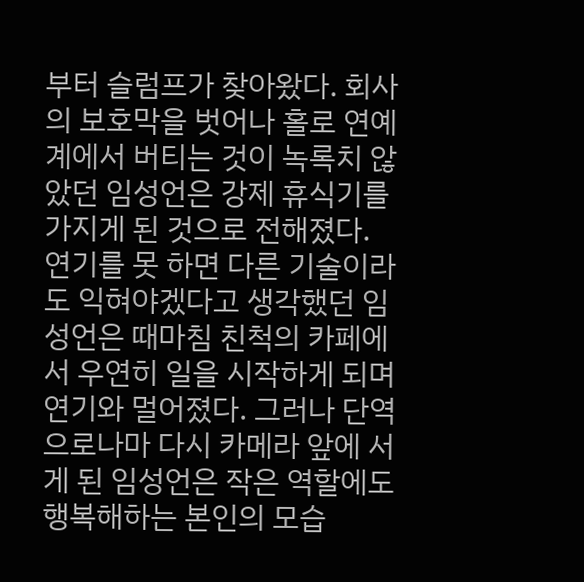부터 슬럼프가 찾아왔다. 회사의 보호막을 벗어나 홀로 연예계에서 버티는 것이 녹록치 않았던 임성언은 강제 휴식기를 가지게 된 것으로 전해졌다. 연기를 못 하면 다른 기술이라도 익혀야겠다고 생각했던 임성언은 때마침 친척의 카페에서 우연히 일을 시작하게 되며 연기와 멀어졌다. 그러나 단역으로나마 다시 카메라 앞에 서게 된 임성언은 작은 역할에도 행복해하는 본인의 모습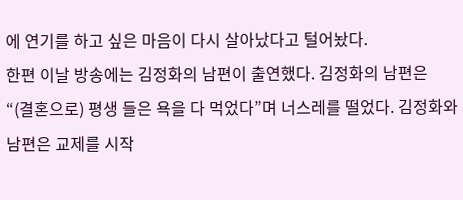에 연기를 하고 싶은 마음이 다시 살아났다고 털어놨다.
한편 이날 방송에는 김정화의 남편이 출연했다. 김정화의 남편은 “(결혼으로) 평생 들은 욕을 다 먹었다”며 너스레를 떨었다. 김정화와 남편은 교제를 시작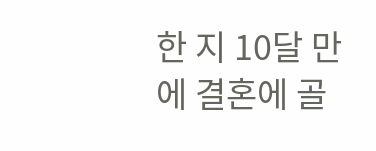한 지 10달 만에 결혼에 골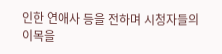인한 연애사 등을 전하며 시청자들의 이목을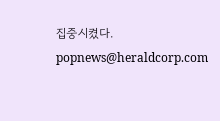집중시켰다.
popnews@heraldcorp.com